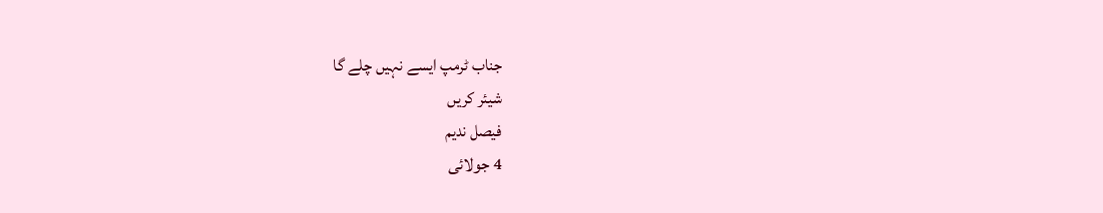جناب ٹرمپ ایسے نہیں چلے گا
شیئر کریں
فیصل ندیم
4 جولائی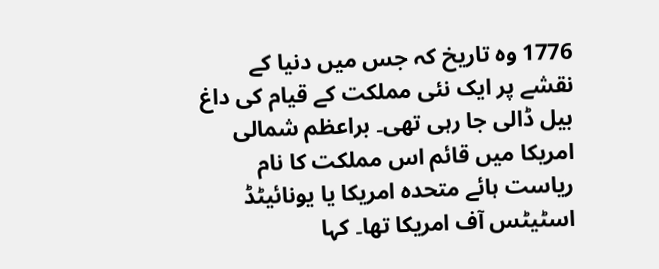1776 وہ تاریخ کہ جس میں دنیا کے نقشے پر ایک نئی مملکت کے قیام کی داغ بیل ڈالی جا رہی تھی۔ براعظم شمالی امریکا میں قائم اس مملکت کا نام ریاست ہائے متحدہ امریکا یا یونائیٹڈ اسٹیٹس آف امریکا تھا۔ کہا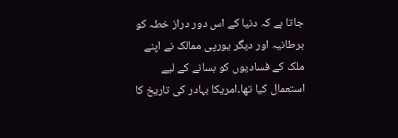جاتا ہے کہ دنیا کے اس دور دراز خطہ کو برطانیہ اور دیگر یورپی ممالک نے اپنے ملک کے فسادیوں کو بسانے کے لیے استعمال کیا تھا۔امریکا بہادر کی تاریخ کا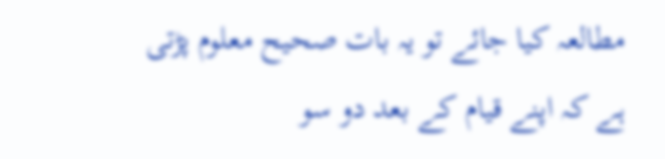مطالعہ کیا جائے تو یہ بات صحیح معلوم پڑتی ہے کہ اپنے قیام کے بعد دو سو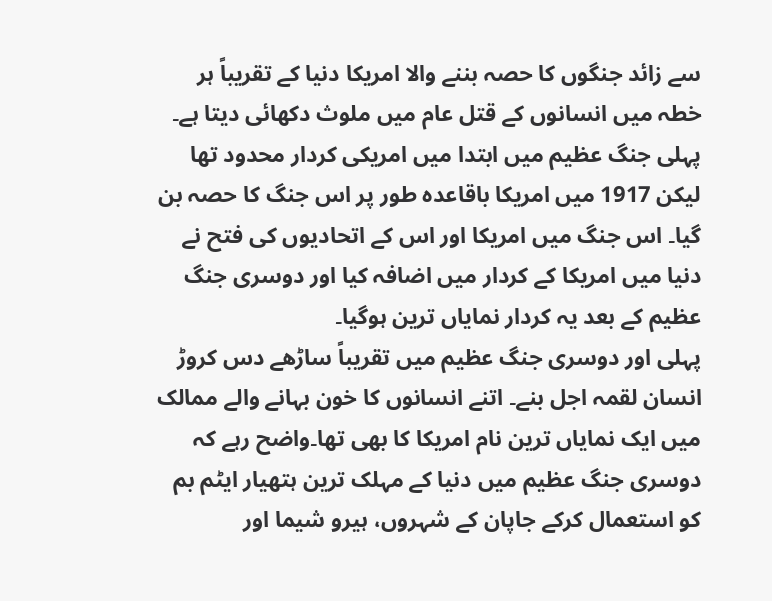سے زائد جنگوں کا حصہ بننے والا امریکا دنیا کے تقریباً ہر خطہ میں انسانوں کے قتل عام میں ملوث دکھائی دیتا ہے۔ پہلی جنگ عظیم میں ابتدا میں امریکی کردار محدود تھا لیکن 1917 میں امریکا باقاعدہ طور پر اس جنگ کا حصہ بن گیا۔ اس جنگ میں امریکا اور اس کے اتحادیوں کی فتح نے دنیا میں امریکا کے کردار میں اضافہ کیا اور دوسری جنگ عظیم کے بعد یہ کردار نمایاں ترین ہوگیا۔
پہلی اور دوسری جنگ عظیم میں تقریباً ساڑھے دس کروڑ انسان لقمہ اجل بنے۔ اتنے انسانوں کا خون بہانے والے ممالک میں ایک نمایاں ترین نام امریکا کا بھی تھا۔واضح رہے کہ دوسری جنگ عظیم میں دنیا کے مہلک ترین ہتھیار ایٹم بم کو استعمال کرکے جاپان کے شہروں، ہیرو شیما اور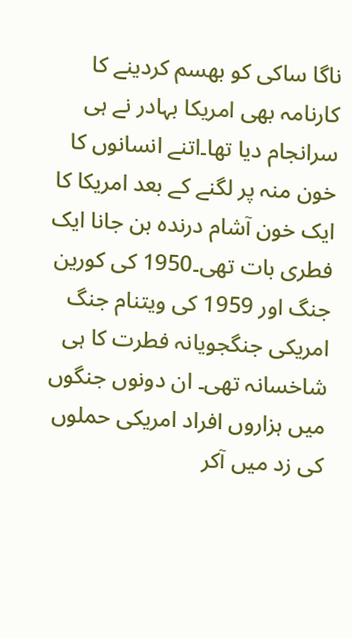ناگا ساکی کو بھسم کردینے کا کارنامہ بھی امریکا بہادر نے ہی سرانجام دیا تھا۔اتنے انسانوں کا خون منہ پر لگنے کے بعد امریکا کا ایک خون آشام درندہ بن جانا ایک فطری بات تھی۔1950 کی کورین جنگ اور 1959 کی ویتنام جنگ امریکی جنگجویانہ فطرت کا ہی شاخسانہ تھی۔ ان دونوں جنگوں میں ہزاروں افراد امریکی حملوں کی زد میں آکر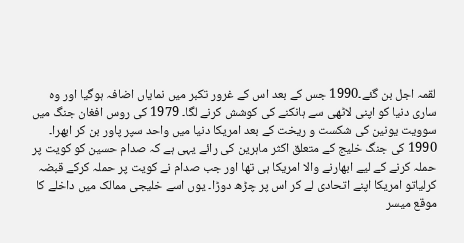لقمہ اجل بن گئے۔1990 جس کے بعد اس کے غرور تکبر میں نمایاں اضافہ ہوگیا اور وہ ساری دنیا کو اپنی لاٹھی سے ہانکنے کی کوشش کرنے لگا۔ 1979 کی روس افغان جنگ میں سوویت یونین کی شکست و ریخت کے بعد امریکا دنیا میں واحد سپر پاور بن کر ابھرا۔
1990 کی جنگ خلیج کے متعلق اکثر ماہرین کی رائے یہی ہے کہ صدام حسین کو کویت پر حملہ کرنے کے لیے ابھارنے والا امریکا ہی تھا اور جب صدام نے کویت پر حملہ کرکے قبضہ کرلیاتو امریکا اپنے اتحادی لے کر اس پر چڑھ دوڑا۔ یوں اسے خلیجی ممالک میں داخلے کا موقع میسر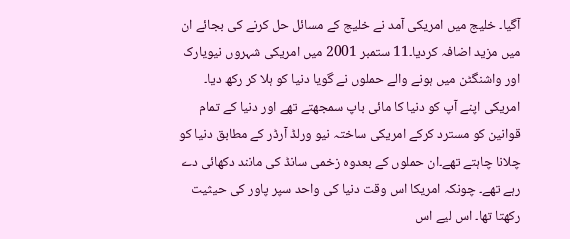آگیا۔ خلیج میں امریکی آمد نے خلیج کے مسائل حل کرنے کی بجائے ان میں مزید اضافہ کردیا۔11 ستمبر 2001 میں امریکی شہروں نیویارک اور واشنگٹن میں ہونے والے حملوں نے گویا دنیا کو ہلا کر رکھ دیا۔ امریکی اپنے آپ کو دنیا کا مائی باپ سمجھتے تھے اور دنیا کے تمام قوانین کو مسترد کرکے امریکی ساختہ نیو ورلڈ آرڈر کے مطابق دنیا کو چلانا چاہتے تھے۔ان حملوں کے بعدوہ زخمی سانڈ کی مانند دکھائی دے رہے تھے۔ چونکہ امریکا اس وقت دنیا کی واحد سپر پاور کی حیثیت رکھتا تھا۔ اس لیے اس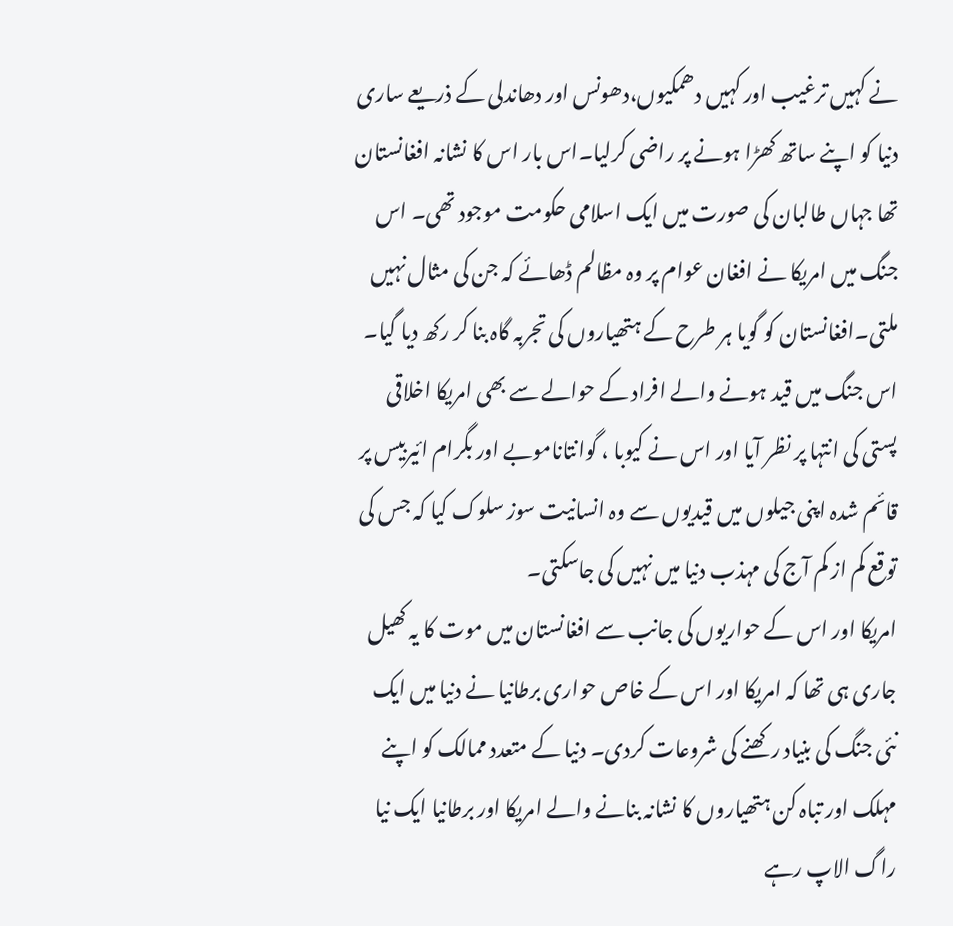نے کہیں ترغیب اور کہیں دھمکیوں،دھونس اور دھاندلی کے ذریعے ساری دنیا کو اپنے ساتھ کھڑا ہونے پر راضی کرلیا۔اس بار اس کا نشانہ افغانستان تھا جہاں طالبان کی صورت میں ایک اسلامی حکومت موجود تھی۔ اس جنگ میں امریکا نے افغان عوام پر وہ مظالم ڈھائے کہ جن کی مثال نہیں ملتی۔افغانستان کو گویا ہر طرح کے ہتھیاروں کی تجربہ گاہ بنا کر رکھ دیا گیا۔ اس جنگ میں قید ہونے والے افراد کے حوالے سے بھی امریکا اخلاقی پستی کی انتہا پر نظر آیا اور اس نے کیوبا ، گوانتاناموبے اور بگرام ائیربیس پر قائم شدہ اپنی جیلوں میں قیدیوں سے وہ انسانیت سوز سلوک کیا کہ جس کی توقع کم از کم آج کی مہذب دنیا میں نہیں کی جاسکتی۔
امریکا اور اس کے حواریوں کی جانب سے افغانستان میں موت کا یہ کھیل جاری ہی تھا کہ امریکا اور اس کے خاص حواری برطانیا نے دنیا میں ایک نئی جنگ کی بنیاد رکھنے کی شروعات کردی۔ دنیا کے متعدد ممالک کو اپنے مہلک اور تباہ کن ہتھیاروں کا نشانہ بنانے والے امریکا اور برطانیا ایک نیا راگ الاپ رہے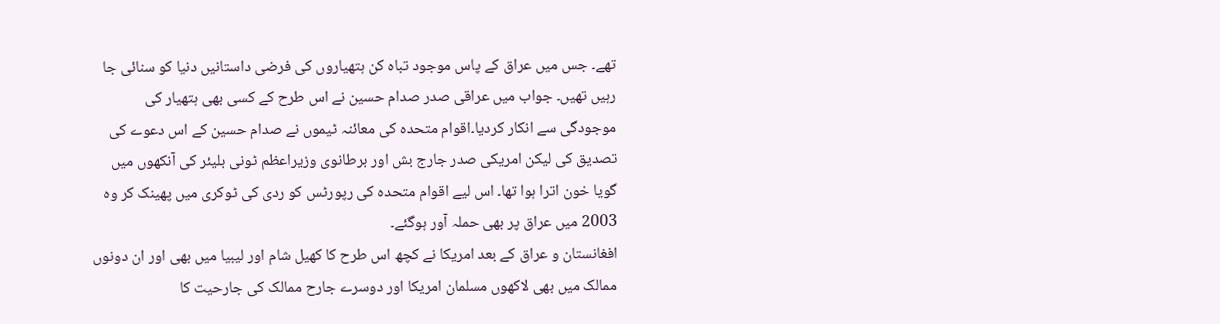تھے۔ جس میں عراق کے پاس موجود تباہ کن ہتھیاروں کی فرضی داستانیں دنیا کو سنائی جا رہیں تھیں۔ جواب میں عراقی صدر صدام حسین نے اس طرح کے کسی بھی ہتھیار کی موجودگی سے انکار کردیا۔اقوام متحدہ کی معائنہ ٹیموں نے صدام حسین کے اس دعوے کی تصدیق کی لیکن امریکی صدر جارج بش اور برطانوی وزیراعظم ٹونی بلیئر کی آنکھوں میں گویا خون اترا ہوا تھا۔ اس لیے اقوام متحدہ کی رپورٹس کو ردی کی ٹوکری میں پھینک کر وہ 2003 میں عراق پر بھی حملہ آور ہوگئے۔
افغانستان و عراق کے بعد امریکا نے کچھ اس طرح کا کھیل شام اور لیبیا میں بھی اور ان دونوں ممالک میں بھی لاکھوں مسلمان امریکا اور دوسرے جارح ممالک کی جارحیت کا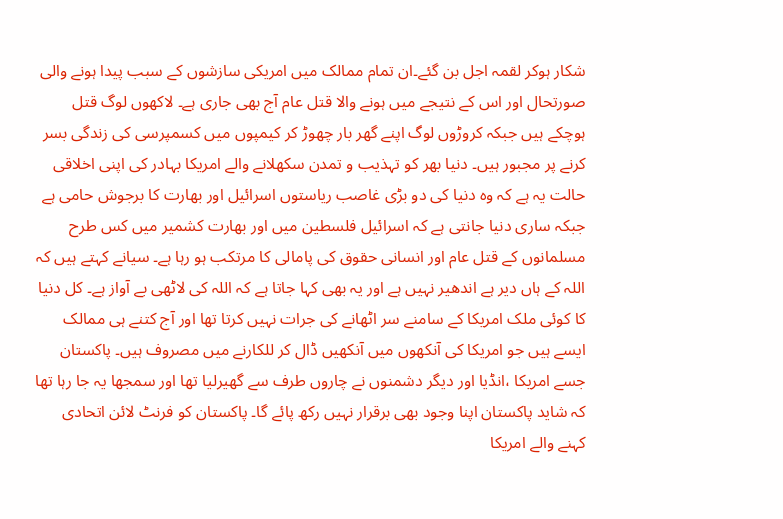شکار ہوکر لقمہ اجل بن گئے۔ان تمام ممالک میں امریکی سازشوں کے سبب پیدا ہونے والی صورتحال اور اس کے نتیجے میں ہونے والا قتل عام آج بھی جاری ہے۔ لاکھوں لوگ قتل ہوچکے ہیں جبکہ کروڑوں لوگ اپنے گھر بار چھوڑ کر کیمپوں میں کسمپرسی کی زندگی بسر کرنے پر مجبور ہیں۔ دنیا بھر کو تہذیب و تمدن سکھلانے والے امریکا بہادر کی اپنی اخلاقی حالت یہ ہے کہ وہ دنیا کی دو بڑی غاصب ریاستوں اسرائیل اور بھارت کا برجوش حامی ہے جبکہ ساری دنیا جانتی ہے کہ اسرائیل فلسطین میں اور بھارت کشمیر میں کس طرح مسلمانوں کے قتل عام اور انسانی حقوق کی پامالی کا مرتکب ہو رہا ہے۔ سیانے کہتے ہیں کہ اللہ کے ہاں دیر ہے اندھیر نہیں ہے اور یہ بھی کہا جاتا ہے کہ اللہ کی لاٹھی بے آواز ہے۔ کل دنیا کا کوئی ملک امریکا کے سامنے سر اٹھانے کی جرات نہیں کرتا تھا اور آج کتنے ہی ممالک ایسے ہیں جو امریکا کی آنکھوں میں آنکھیں ڈال کر للکارنے میں مصروف ہیں۔ پاکستان جسے امریکا ،انڈیا اور دیگر دشمنوں نے چاروں طرف سے گھیرلیا تھا اور سمجھا یہ جا رہا تھا کہ شاید پاکستان اپنا وجود بھی برقرار نہیں رکھ پائے گا۔ پاکستان کو فرنٹ لائن اتحادی کہنے والے امریکا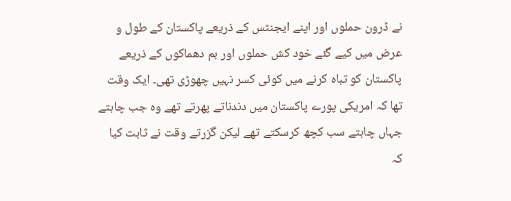نے ڈرون حملوں اور اپنے ایجنٹس کے ذریعے پاکستان کے طول و عرض میں کیے گئے خود کش حملوں اور بم دھماکوں کے ذریعے پاکستان کو تباہ کرنے میں کوئی کسر نہیں چھوڑی تھی۔ ایک وقت تھا کہ امریکی پورے پاکستان میں دندناتے پھرتے تھے وہ جب چاہتے جہاں چاہتے سب کچھ کرسکتے تھے لیکن گزرتے وقت نے ثابت کیا کہ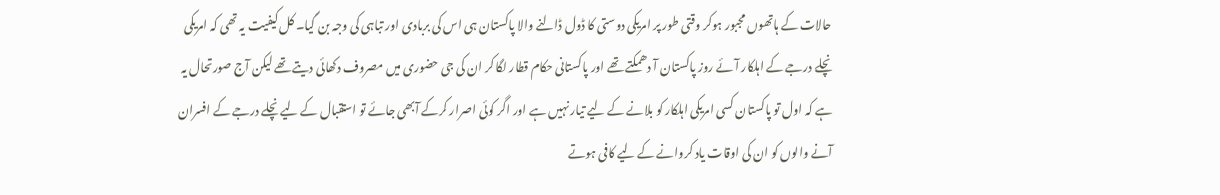حالات کے ہاتھوں مجبور ہوکر وقتی طور پر امریکی دوستی کا ڈول ڈالنے والا پاکستان ہی اس کی بربادی اور تباہی کی وجہ بن گیا۔ کل کیفیت یہ تھی کہ امریکی نچلے درجے کے اہلکار آئے روز پاکستان آ دھمکتے تھے اور پاکستانی حکام قطار لگا کر ان کی جی حضوری میں مصروف دکھائی دیتے تھے لیکن آج صورتحال یہ ہے کہ اول تو پاکستان کسی امریکی اہلکار کو بلانے کے لیے تیار نہیں ہے اور اگر کوئی اصرار کرکے آبھی جائے تو استقبال کے لیے نچلے درجے کے افسران آنے والوں کو ان کی اوقات یاد کروانے کے لیے کافی ہوتے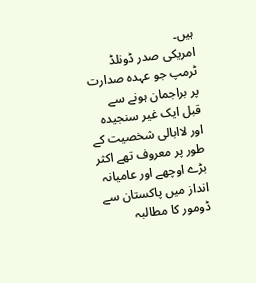ہیں۔
امریکی صدر ڈونلڈ ٹرمپ جو عہدہ صدارت پر براجمان ہونے سے قبل ایک غیر سنجیدہ اور لاابالی شخصیت کے طور پر معروف تھے اکثر بڑے اوچھے اور عامیانہ انداز میں پاکستان سے ڈومور کا مطالبہ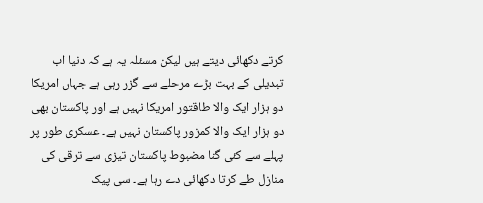کرتے دکھائی دیتے ہیں لیکن مسئلہ یہ ہے کہ دنیا اب تبدیلی کے بہت بڑے مرحلے سے گزر رہی ہے جہاں امریکا دو ہزار ایک والا طاقتور امریکا نہیں ہے اور پاکستان بھی دو ہزار ایک والا کمزور پاکستان نہیں ہے۔ عسکری طور پر پہلے سے کئی گنا مضبوط پاکستان تیزی سے ترقی کی منازل طے کرتا دکھائی دے رہا ہے۔ سی پیک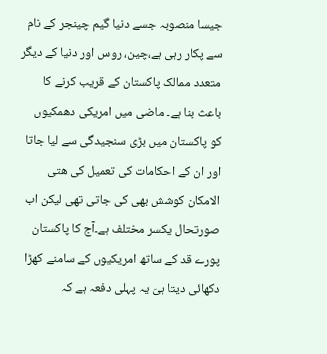جیسا منصوبہ جسے دنیا گیم چینجر کے نام سے پکار رہی ہے،چین، روس اور دنیا کے دیگر متعدد ممالک پاکستان کے قریب کرنے کا باعث بنا ہے۔ ماضی میں امریکی دھمکیوں کو پاکستان میں بڑی سنجیدگی سے لیا جاتا اور ان کے احکامات کی تعمیل کی ھتی الامکان کوشش بھی کی جاتی تھی لیکن اب صورتحال یکسر مختلف ہے۔آج کا پاکستان پورے قد کے ساتھ امریکیوں کے سامنے کھڑا دکھائی دیتا ہیَ یہ پہلی دفعہ ہے کہ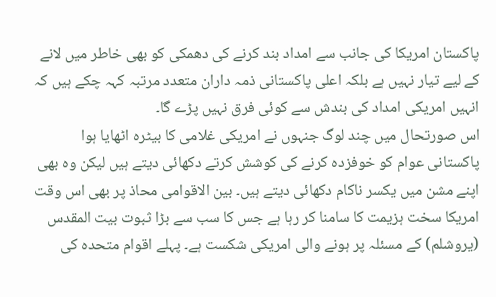پاکستان امریکا کی جانب سے امداد بند کرنے کی دھمکی کو بھی خاطر میں لانے کے لیے تیار نہیں ہے بلکہ اعلی پاکستانی ذمہ داران متعدد مرتبہ کہہ چکے ہیں کہ انہیں امریکی امداد کی بندش سے کوئی فرق نہیں پڑے گا۔
اس صورتحال میں چند لوگ جنہوں نے امریکی غلامی کا بیٹرہ اٹھایا ہوا پاکستانی عوام کو خوفزدہ کرنے کی کوشش کرتے دکھائی دیتے ہیں لیکن وہ بھی اپنے مشن میں یکسر ناکام دکھائی دیتے ہیں۔ بین الاقوامی محاذ پر بھی اس وقت امریکا سخت ہزیمت کا سامنا کر رہا ہے جس کا سب سے بڑا ثبوت بیت المقدس (یروشلم) کے مسئلہ پر ہونے والی امریکی شکست ہے۔ پہلے اقوام متحدہ کی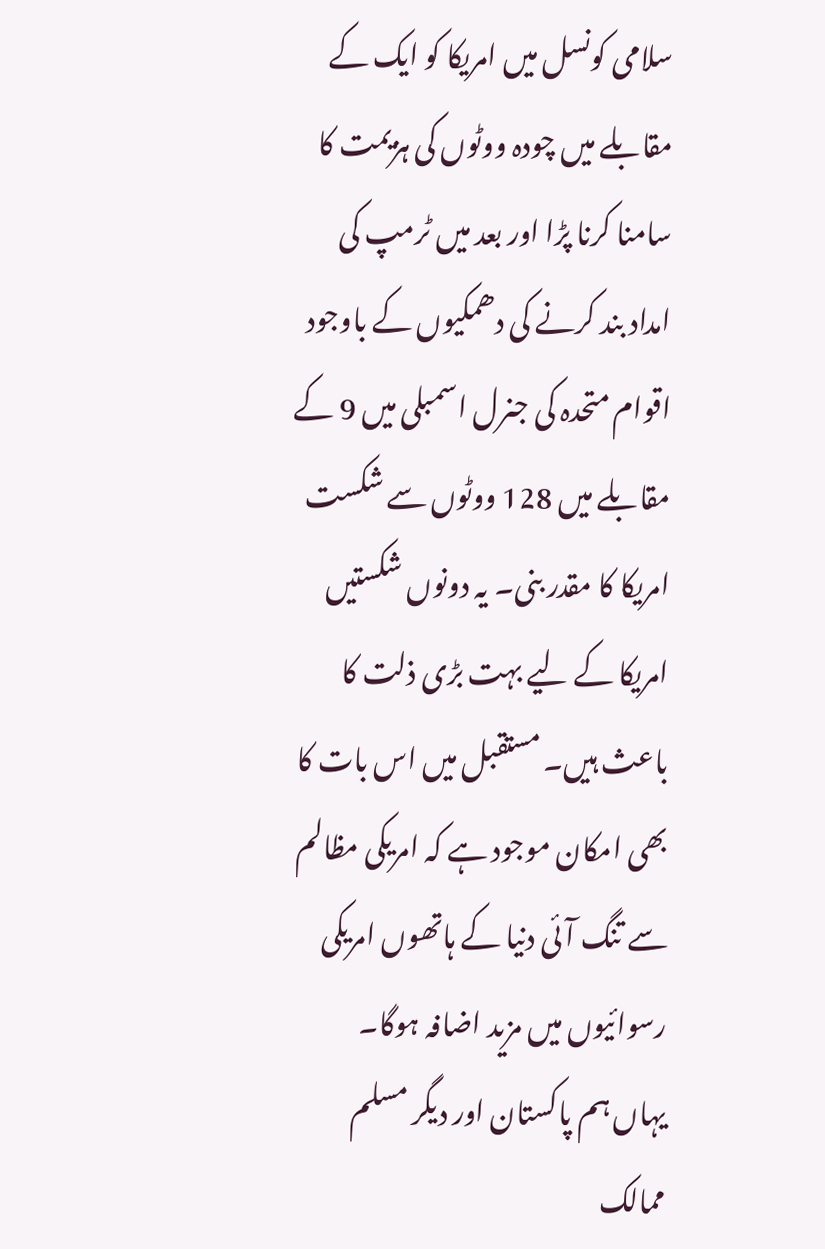سلامی کونسل میں امریکا کو ایک کے مقابلے میں چودہ ووٹوں کی ہزیمت کا سامنا کرنا پڑا اور بعد میں ٹرمپ کی امداد بند کرنے کی دھمکیوں کے باوجود اقوام متحدہ کی جنرل اسمبلی میں 9 کے مقابلے میں 128 ووٹوں سے شکست امریکا کا مقدر بنی۔ یہ دونوں شکستیں امریکا کے لیے بہت بڑی ذلت کا باعث ہیں۔ مستقبل میں اس بات کا بھی امکان موجود ہے کہ امریکی مظالم سے تنگ آئی دنیا کے ہاتھوں امریکی رسوائیوں میں مزید اضافہ ہوگا۔
یہاں ہم پاکستان اور دیگر مسلم ممالک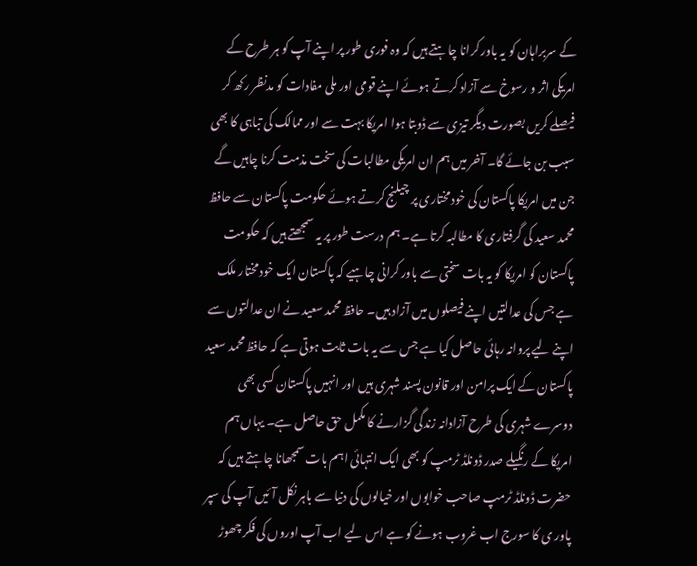کے سربراہان کو یہ باور کرانا چاہتے ہیں کہ وہ فوری طور پر اپنے آپ کو ہر طرح کے امریکی اثر و رسوخ سے آزاد کرتے ہوئے اپنے قومی اور ملی مفادات کو مدنظر رکھ کر فیصلے کریں بصورت دیگر تیزی سے ڈوبتا ہوا امریکا بہت سے اور ممالک کی تباہی کا بھی سبب بن جائے گا۔ آخر میں ہم ان امریکی مطالبات کی سخت مذمت کرنا چاہیں گے جن میں امریکا پاکستان کی خود مختاری پر چیلنج کرتے ہوئے حکومت پاکستان سے حافظ محمد سعید کی گرفتاری کا مطالبہ کرتا ہے۔ ہم درست طور پر یہ سمجھتے ہیں کہ حکومت پاکستان کو امریکا کو یہ بات سختی سے باور کرانی چاہیے کہ پاکستان ایک خود مختار ملک ہے جس کی عدالتیں اپنے فیصلوں میں آزاد ہیں۔ حافظ محمد سعید نے ان عدالتوں سے اپنے لیے پروانہ رہائی حاصل کیا ہے جس سے یہ بات ثابت ہوتی ہے کہ حافظ محمد سعید پاکستان کے ایک پرامن اور قانون پسند شہری ہیں اور انہیں پاکستان کسی بھی دوسرے شہری کی طرح آزادانہ زندگی گزارنے کا مکمل حق حاصل ہے۔ یہاں ہم امریکا کے رنگیلے صدر ڈونلڈ ٹرمپ کو بھی ایک انتہائی اہم بات سمجھانا چاہتے ہیں کہ حضرت ڈونلڈ ٹرمپ صاحب خوابوں اور خیالوں کی دنیا سے باہر نکل آئیں آپ کی سپر پاور ی کا سورج اب غروب ہونے کو ہے اس لیے اب آپ اوروں کی فکر چھوڑ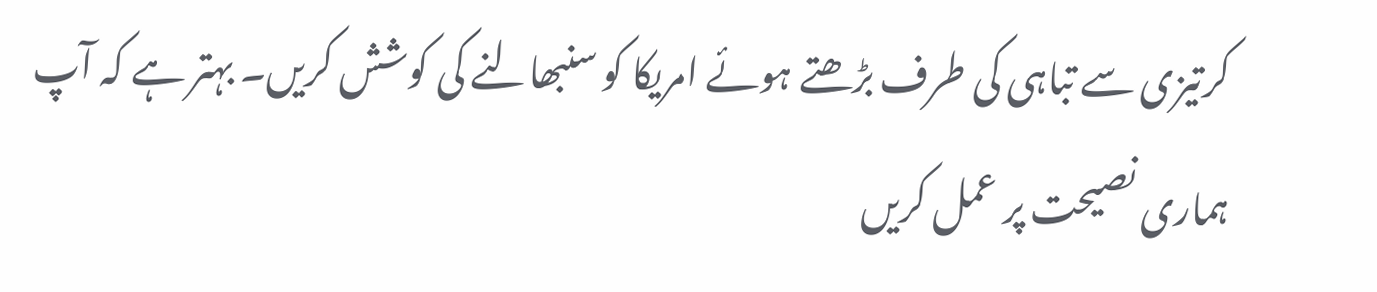کرتیزی سے تباہی کی طرف بڑھتے ہوئے امریکا کو سنبھالنے کی کوشش کریں۔ بہتر ہے کہ آپ ہماری نصیحت پر عمل کریں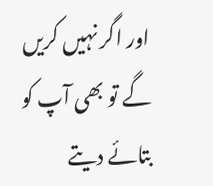اور اگر نہیں کریں گے تو بھی آپ کو بتائے دیتے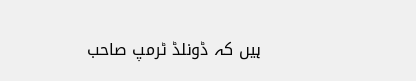ہیں کہ ڈونلڈ ٹرمپ صاحب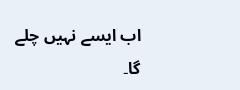اب ایسے نہیں چلے گا۔